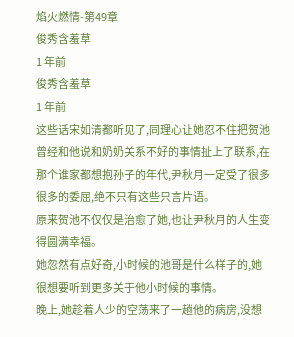焰火燃情-第49章
俊秀含羞草
1 年前
俊秀含羞草
1 年前
这些话宋如清都听见了,同理心让她忍不住把贺池曾经和他说和奶奶关系不好的事情扯上了联系,在那个谁家都想抱孙子的年代,尹秋月一定受了很多很多的委屈,绝不只有这些只言片语。
原来贺池不仅仅是治愈了她,也让尹秋月的人生变得圆满幸福。
她忽然有点好奇,小时候的池哥是什么样子的,她很想要听到更多关于他小时候的事情。
晚上,她趁着人少的空荡来了一趟他的病房,没想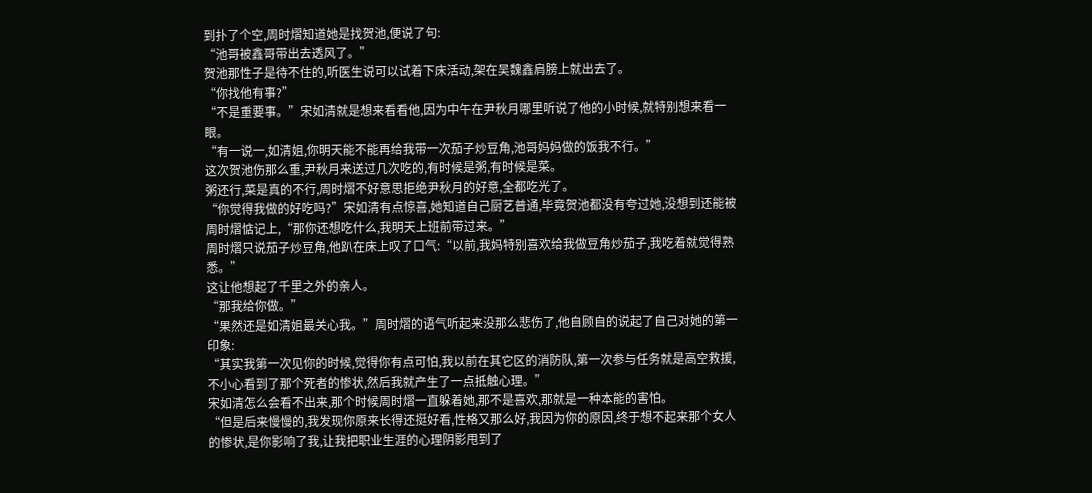到扑了个空,周时熠知道她是找贺池,便说了句:
“池哥被鑫哥带出去透风了。”
贺池那性子是待不住的,听医生说可以试着下床活动,架在吴魏鑫肩膀上就出去了。
“你找他有事?”
“不是重要事。”宋如清就是想来看看他,因为中午在尹秋月哪里听说了他的小时候,就特别想来看一眼。
“有一说一,如清姐,你明天能不能再给我带一次茄子炒豆角,池哥妈妈做的饭我不行。”
这次贺池伤那么重,尹秋月来送过几次吃的,有时候是粥,有时候是菜。
粥还行,菜是真的不行,周时熠不好意思拒绝尹秋月的好意,全都吃光了。
“你觉得我做的好吃吗?”宋如清有点惊喜,她知道自己厨艺普通,毕竟贺池都没有夸过她,没想到还能被周时熠惦记上,“那你还想吃什么,我明天上班前带过来。”
周时熠只说茄子炒豆角,他趴在床上叹了口气:“以前,我妈特别喜欢给我做豆角炒茄子,我吃着就觉得熟悉。”
这让他想起了千里之外的亲人。
“那我给你做。”
“果然还是如清姐最关心我。”周时熠的语气听起来没那么悲伤了,他自顾自的说起了自己对她的第一印象:
“其实我第一次见你的时候,觉得你有点可怕,我以前在其它区的消防队,第一次参与任务就是高空救援,不小心看到了那个死者的惨状,然后我就产生了一点抵触心理。”
宋如清怎么会看不出来,那个时候周时熠一直躲着她,那不是喜欢,那就是一种本能的害怕。
“但是后来慢慢的,我发现你原来长得还挺好看,性格又那么好,我因为你的原因,终于想不起来那个女人的惨状,是你影响了我,让我把职业生涯的心理阴影甩到了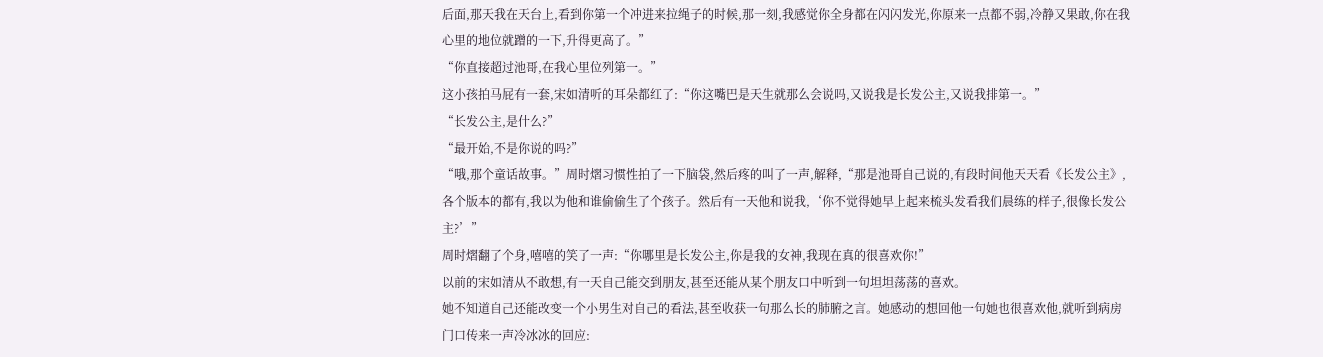后面,那天我在天台上,看到你第一个冲进来拉绳子的时候,那一刻,我感觉你全身都在闪闪发光,你原来一点都不弱,冷静又果敢,你在我心里的地位就蹭的一下,升得更高了。”
“你直接超过池哥,在我心里位列第一。”
这小孩拍马屁有一套,宋如清听的耳朵都红了:“你这嘴巴是天生就那么会说吗,又说我是长发公主,又说我排第一。”
“长发公主,是什么?”
“最开始,不是你说的吗?”
“哦,那个童话故事。”周时熠习惯性拍了一下脑袋,然后疼的叫了一声,解释,“那是池哥自己说的,有段时间他天天看《长发公主》,各个版本的都有,我以为他和谁偷偷生了个孩子。然后有一天他和说我,‘你不觉得她早上起来梳头发看我们晨练的样子,很像长发公主?’”
周时熠翻了个身,嘻嘻的笑了一声:“你哪里是长发公主,你是我的女神,我现在真的很喜欢你!”
以前的宋如清从不敢想,有一天自己能交到朋友,甚至还能从某个朋友口中听到一句坦坦荡荡的喜欢。
她不知道自己还能改变一个小男生对自己的看法,甚至收获一句那么长的肺腑之言。她感动的想回他一句她也很喜欢他,就听到病房门口传来一声冷冰冰的回应: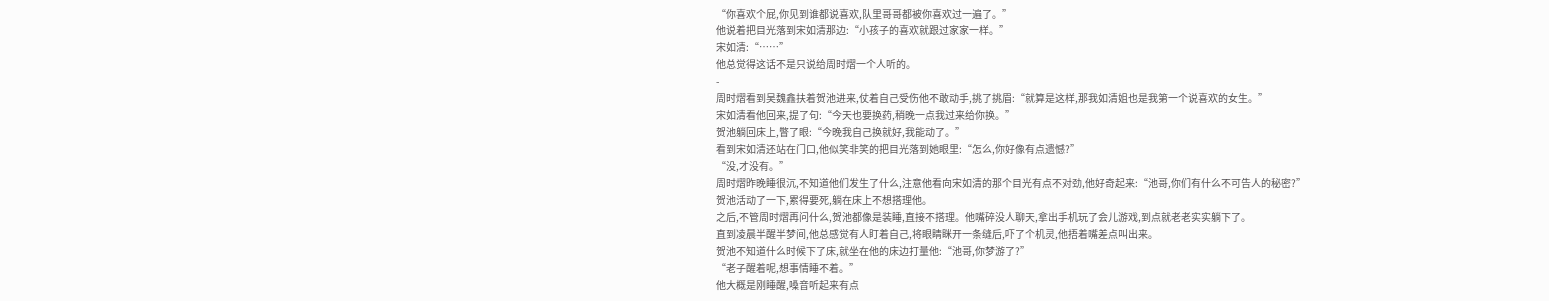“你喜欢个屁,你见到谁都说喜欢,队里哥哥都被你喜欢过一遍了。”
他说着把目光落到宋如清那边:“小孩子的喜欢就跟过家家一样。”
宋如清:“……”
他总觉得这话不是只说给周时熠一个人听的。
-
周时熠看到吴魏鑫扶着贺池进来,仗着自己受伤他不敢动手,挑了挑眉:“就算是这样,那我如清姐也是我第一个说喜欢的女生。”
宋如清看他回来,提了句:“今天也要换药,稍晚一点我过来给你换。”
贺池躺回床上,瞥了眼:“今晚我自己换就好,我能动了。”
看到宋如清还站在门口,他似笑非笑的把目光落到她眼里:“怎么,你好像有点遗憾?”
“没,才没有。”
周时熠昨晚睡很沉,不知道他们发生了什么,注意他看向宋如清的那个目光有点不对劲,他好奇起来:“池哥,你们有什么不可告人的秘密?”
贺池活动了一下,累得要死,躺在床上不想搭理他。
之后,不管周时熠再问什么,贺池都像是装睡,直接不搭理。他嘴碎没人聊天,拿出手机玩了会儿游戏,到点就老老实实躺下了。
直到凌晨半醒半梦间,他总感觉有人盯着自己,将眼睛眯开一条缝后,吓了个机灵,他捂着嘴差点叫出来。
贺池不知道什么时候下了床,就坐在他的床边打量他:“池哥,你梦游了?”
“老子醒着呢,想事情睡不着。”
他大概是刚睡醒,嗓音听起来有点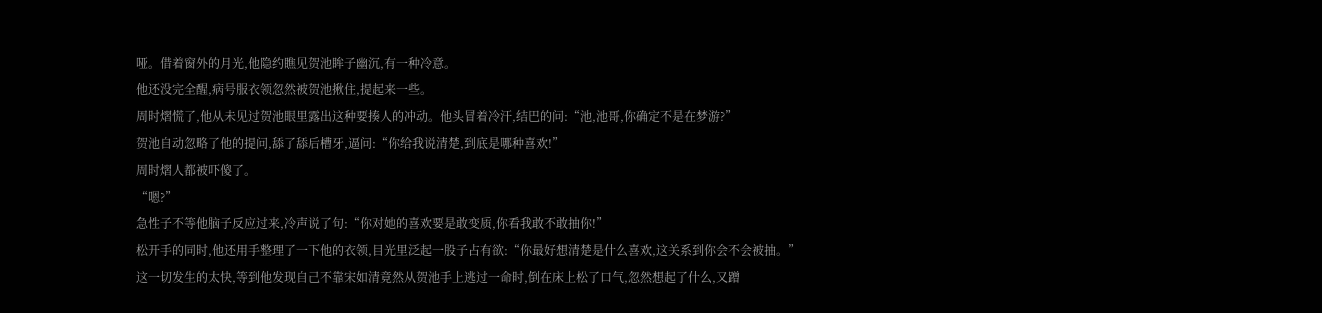哑。借着窗外的月光,他隐约瞧见贺池眸子幽沉,有一种冷意。
他还没完全醒,病号服衣领忽然被贺池揪住,提起来一些。
周时熠慌了,他从未见过贺池眼里露出这种要揍人的冲动。他头冒着冷汗,结巴的问:“池,池哥,你确定不是在梦游?”
贺池自动忽略了他的提问,舔了舔后槽牙,逼问:“你给我说清楚,到底是哪种喜欢!”
周时熠人都被吓傻了。
“嗯?”
急性子不等他脑子反应过来,冷声说了句:“你对她的喜欢要是敢变质,你看我敢不敢抽你!”
松开手的同时,他还用手整理了一下他的衣领,目光里泛起一股子占有欲:“你最好想清楚是什么喜欢,这关系到你会不会被抽。”
这一切发生的太快,等到他发现自己不靠宋如清竟然从贺池手上逃过一命时,倒在床上松了口气,忽然想起了什么,又蹭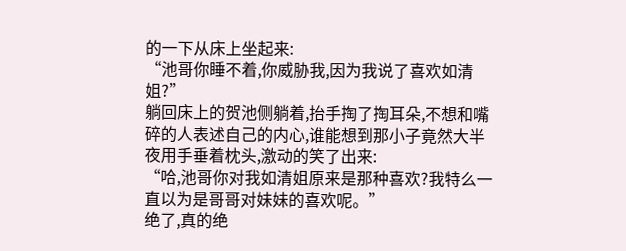的一下从床上坐起来:
“池哥你睡不着,你威胁我,因为我说了喜欢如清姐?”
躺回床上的贺池侧躺着,抬手掏了掏耳朵,不想和嘴碎的人表述自己的内心,谁能想到那小子竟然大半夜用手垂着枕头,激动的笑了出来:
“哈,池哥你对我如清姐原来是那种喜欢?我特么一直以为是哥哥对妹妹的喜欢呢。”
绝了,真的绝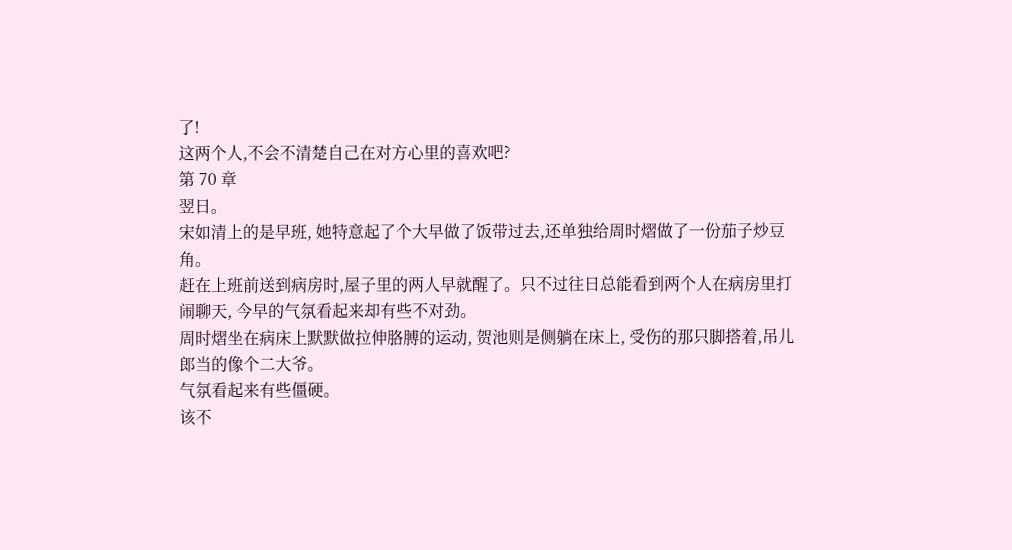了!
这两个人,不会不清楚自己在对方心里的喜欢吧?
第 70 章
翌日。
宋如清上的是早班, 她特意起了个大早做了饭带过去,还单独给周时熠做了一份茄子炒豆角。
赶在上班前送到病房时,屋子里的两人早就醒了。只不过往日总能看到两个人在病房里打闹聊天, 今早的气氛看起来却有些不对劲。
周时熠坐在病床上默默做拉伸胳膊的运动, 贺池则是侧躺在床上, 受伤的那只脚搭着,吊儿郎当的像个二大爷。
气氛看起来有些僵硬。
该不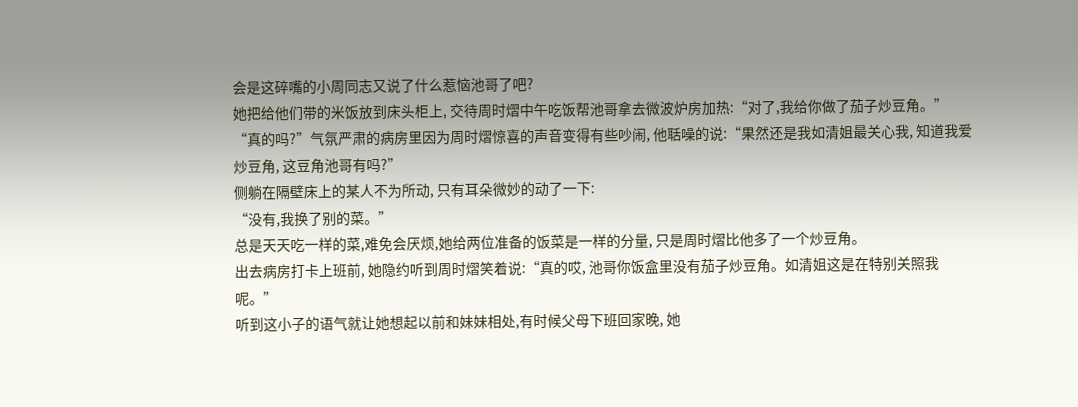会是这碎嘴的小周同志又说了什么惹恼池哥了吧?
她把给他们带的米饭放到床头柜上, 交待周时熠中午吃饭帮池哥拿去微波炉房加热:“对了,我给你做了茄子炒豆角。”
“真的吗?”气氛严肃的病房里因为周时熠惊喜的声音变得有些吵闹, 他聒噪的说:“果然还是我如清姐最关心我, 知道我爱炒豆角, 这豆角池哥有吗?”
侧躺在隔壁床上的某人不为所动, 只有耳朵微妙的动了一下:
“没有,我换了别的菜。”
总是天天吃一样的菜,难免会厌烦,她给两位准备的饭菜是一样的分量, 只是周时熠比他多了一个炒豆角。
出去病房打卡上班前, 她隐约听到周时熠笑着说:“真的哎, 池哥你饭盒里没有茄子炒豆角。如清姐这是在特别关照我呢。”
听到这小子的语气就让她想起以前和妹妹相处,有时候父母下班回家晚, 她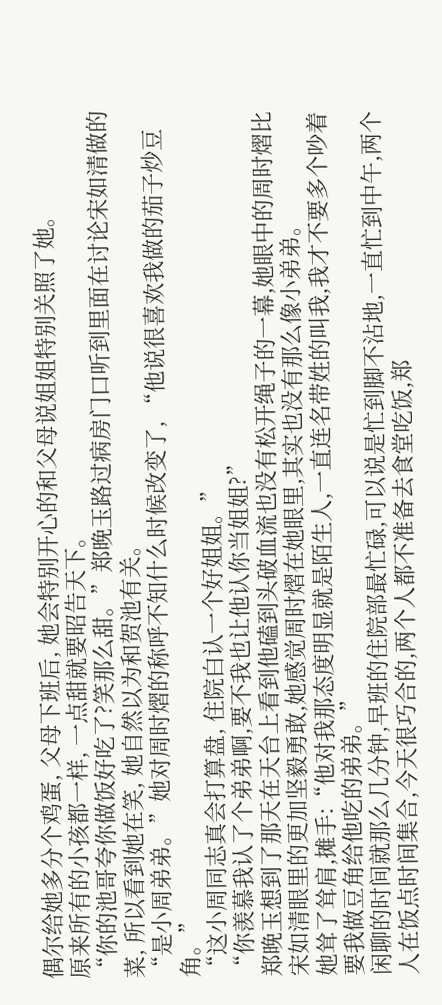偶尔给她多分个鸡蛋, 父母下班后, 她会特别开心的和父母说姐姐特别关照了她。
原来所有的小孩都一样, 一点甜就要昭告天下。
“你的池哥夸你做饭好吃了?笑那么甜。”郑晚玉路过病房门口听到里面在讨论宋如清做的菜, 所以看到她在笑, 她自然以为和贺池有关。
“是小周弟弟。”她对周时熠的称呼不知什么时候改变了, “他说很喜欢我做的茄子炒豆角。”
“这小周同志真会打算盘, 住院白认一个好姐姐。”
“你羡慕我认了个弟弟啊,要不我也让他认你当姐姐?”
郑晚玉想到了那天在天台上看到他磕到头破血流也没有松开绳子的一幕,她眼中的周时熠比宋如清眼里的更加坚毅勇敢,她感觉周时熠在她眼里,其实也没有那么像小弟弟。
她耸了耸肩,摊手:“他对我那态度明显就是陌生人,一直连名带姓的叫我,我才不要多个吵着要我做豆角给他吃的弟弟。”
闲聊的时间就那么几分钟,早班的住院部最忙碌,可以说是忙到脚不沾地,一直忙到中午,两个人在饭点时间集合,今天很巧合的,两个人都不准备去食堂吃饭,郑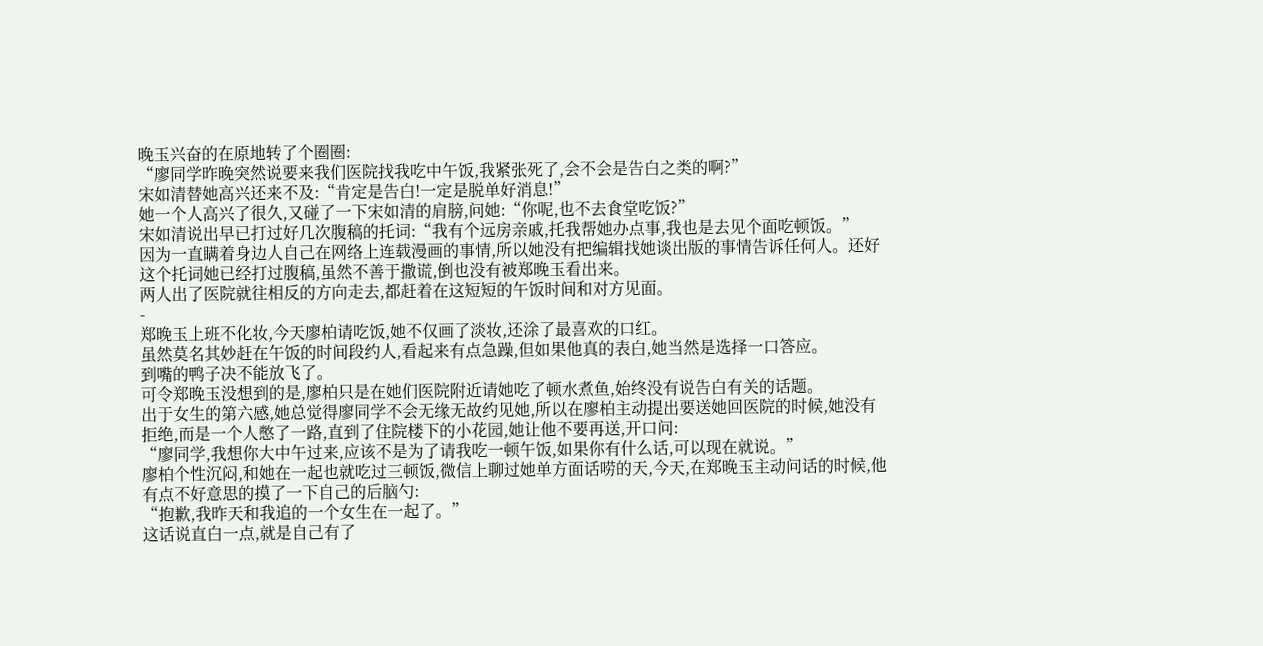晚玉兴奋的在原地转了个圈圈:
“廖同学昨晚突然说要来我们医院找我吃中午饭,我紧张死了,会不会是告白之类的啊?”
宋如清替她高兴还来不及:“肯定是告白!一定是脱单好消息!”
她一个人高兴了很久,又碰了一下宋如清的肩膀,问她:“你呢,也不去食堂吃饭?”
宋如清说出早已打过好几次腹稿的托词:“我有个远房亲戚,托我帮她办点事,我也是去见个面吃顿饭。”
因为一直瞒着身边人自己在网络上连载漫画的事情,所以她没有把编辑找她谈出版的事情告诉任何人。还好这个托词她已经打过腹稿,虽然不善于撒谎,倒也没有被郑晚玉看出来。
两人出了医院就往相反的方向走去,都赶着在这短短的午饭时间和对方见面。
-
郑晚玉上班不化妆,今天廖柏请吃饭,她不仅画了淡妆,还涂了最喜欢的口红。
虽然莫名其妙赶在午饭的时间段约人,看起来有点急躁,但如果他真的表白,她当然是选择一口答应。
到嘴的鸭子决不能放飞了。
可令郑晚玉没想到的是,廖柏只是在她们医院附近请她吃了顿水煮鱼,始终没有说告白有关的话题。
出于女生的第六感,她总觉得廖同学不会无缘无故约见她,所以在廖柏主动提出要送她回医院的时候,她没有拒绝,而是一个人憋了一路,直到了住院楼下的小花园,她让他不要再送,开口问:
“廖同学,我想你大中午过来,应该不是为了请我吃一顿午饭,如果你有什么话,可以现在就说。”
廖柏个性沉闷,和她在一起也就吃过三顿饭,微信上聊过她单方面话唠的天,今天,在郑晚玉主动问话的时候,他有点不好意思的摸了一下自己的后脑勺:
“抱歉,我昨天和我追的一个女生在一起了。”
这话说直白一点,就是自己有了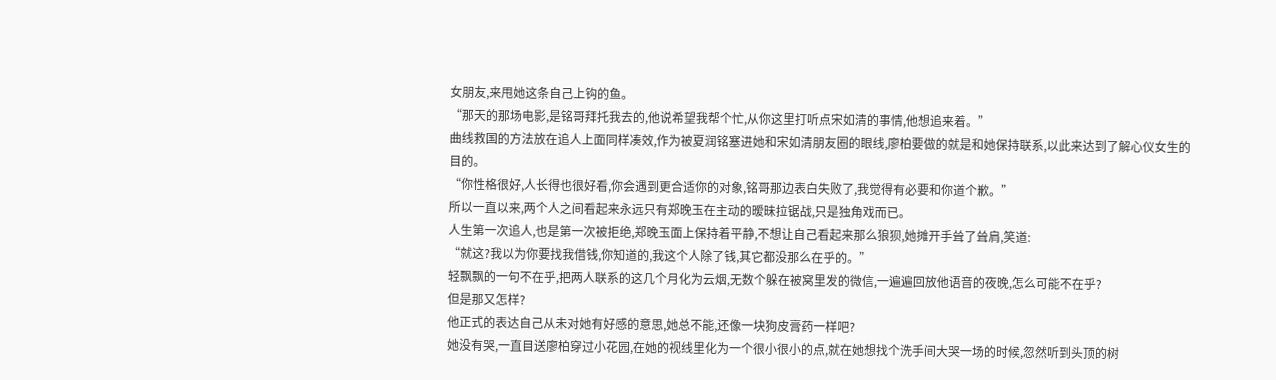女朋友,来甩她这条自己上钩的鱼。
“那天的那场电影,是铭哥拜托我去的,他说希望我帮个忙,从你这里打听点宋如清的事情,他想追来着。”
曲线救国的方法放在追人上面同样凑效,作为被夏润铭塞进她和宋如清朋友圈的眼线,廖柏要做的就是和她保持联系,以此来达到了解心仪女生的目的。
“你性格很好,人长得也很好看,你会遇到更合适你的对象,铭哥那边表白失败了,我觉得有必要和你道个歉。”
所以一直以来,两个人之间看起来永远只有郑晚玉在主动的暧昧拉锯战,只是独角戏而已。
人生第一次追人,也是第一次被拒绝,郑晚玉面上保持着平静,不想让自己看起来那么狼狈,她摊开手耸了耸肩,笑道:
“就这?我以为你要找我借钱,你知道的,我这个人除了钱,其它都没那么在乎的。”
轻飘飘的一句不在乎,把两人联系的这几个月化为云烟,无数个躲在被窝里发的微信,一遍遍回放他语音的夜晚,怎么可能不在乎?
但是那又怎样?
他正式的表达自己从未对她有好感的意思,她总不能,还像一块狗皮膏药一样吧?
她没有哭,一直目送廖柏穿过小花园,在她的视线里化为一个很小很小的点,就在她想找个洗手间大哭一场的时候,忽然听到头顶的树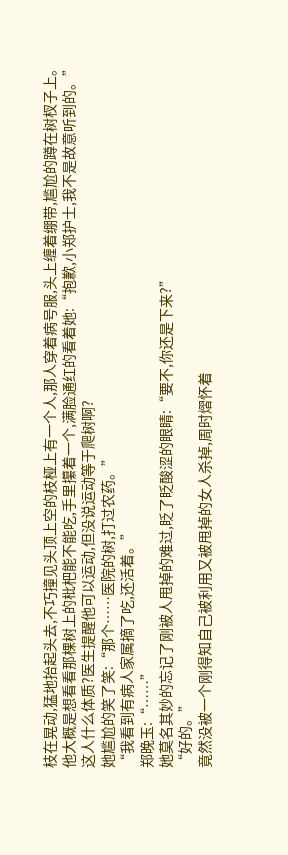枝在晃动,猛地抬起头去,不巧撞见头顶上空的枝桠上有一个人,那人穿着病号服,头上缠着绷带,尴尬的蹲在树杈子上。
他大概是想看看那棵树上的枇杷能不能吃,手里攥着一个,满脸通红的看着她:“抱歉,小郑护士,我不是故意听到的。”
这人什么体质?医生提醒他可以运动,但没说运动等于爬树啊?
她尴尬的笑了笑:“那个……医院的树,打过农药。”
“我看到有病人家属摘了吃,还活着。”
郑晚玉:“……”
她莫名其妙的忘记了刚被人甩掉的难过,眨了眨酸涩的眼睛:“要不,你还是下来?”
“好的。”
竟然没被一个刚得知自己被利用又被甩掉的女人杀掉,周时熠怀着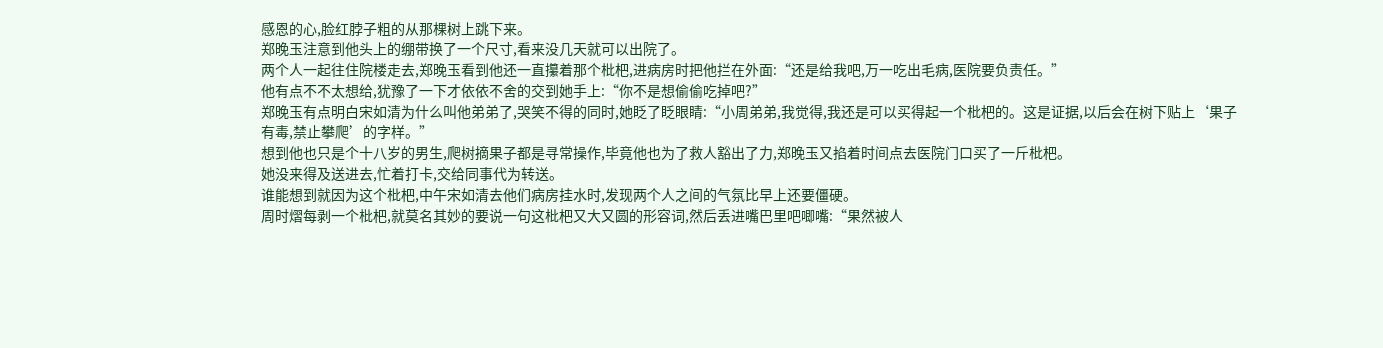感恩的心,脸红脖子粗的从那棵树上跳下来。
郑晚玉注意到他头上的绷带换了一个尺寸,看来没几天就可以出院了。
两个人一起往住院楼走去,郑晚玉看到他还一直攥着那个枇杷,进病房时把他拦在外面:“还是给我吧,万一吃出毛病,医院要负责任。”
他有点不不太想给,犹豫了一下才依依不舍的交到她手上:“你不是想偷偷吃掉吧?”
郑晚玉有点明白宋如清为什么叫他弟弟了,哭笑不得的同时,她眨了眨眼睛:“小周弟弟,我觉得,我还是可以买得起一个枇杷的。这是证据,以后会在树下贴上‘果子有毒,禁止攀爬’的字样。”
想到他也只是个十八岁的男生,爬树摘果子都是寻常操作,毕竟他也为了救人豁出了力,郑晚玉又掐着时间点去医院门口买了一斤枇杷。
她没来得及送进去,忙着打卡,交给同事代为转送。
谁能想到就因为这个枇杷,中午宋如清去他们病房挂水时,发现两个人之间的气氛比早上还要僵硬。
周时熠每剥一个枇杷,就莫名其妙的要说一句这枇杷又大又圆的形容词,然后丢进嘴巴里吧唧嘴:“果然被人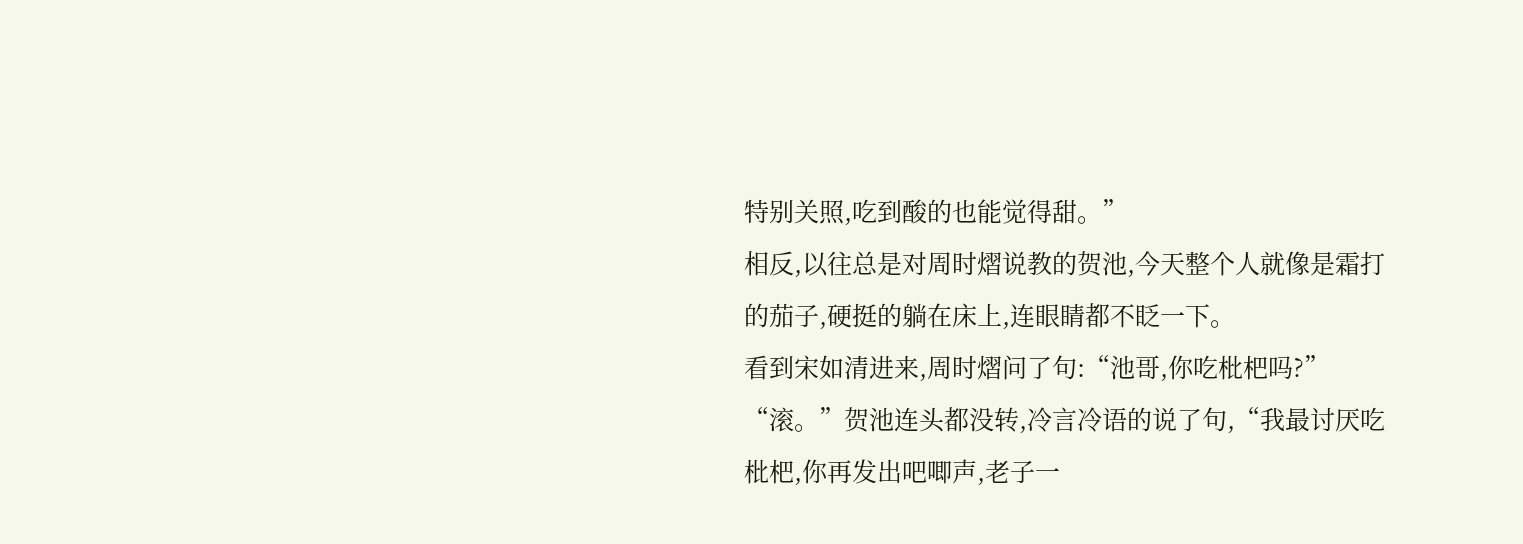特别关照,吃到酸的也能觉得甜。”
相反,以往总是对周时熠说教的贺池,今天整个人就像是霜打的茄子,硬挺的躺在床上,连眼睛都不眨一下。
看到宋如清进来,周时熠问了句:“池哥,你吃枇杷吗?”
“滚。”贺池连头都没转,冷言冷语的说了句,“我最讨厌吃枇杷,你再发出吧唧声,老子一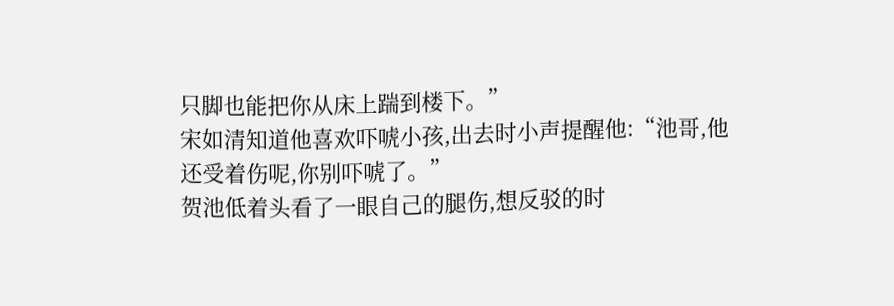只脚也能把你从床上踹到楼下。”
宋如清知道他喜欢吓唬小孩,出去时小声提醒他:“池哥,他还受着伤呢,你别吓唬了。”
贺池低着头看了一眼自己的腿伤,想反驳的时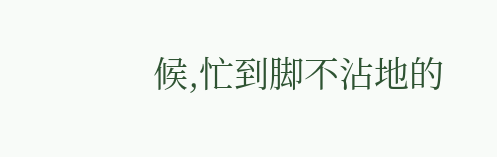候,忙到脚不沾地的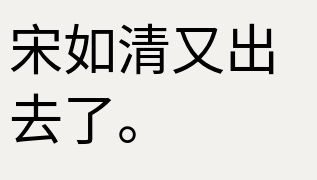宋如清又出去了。